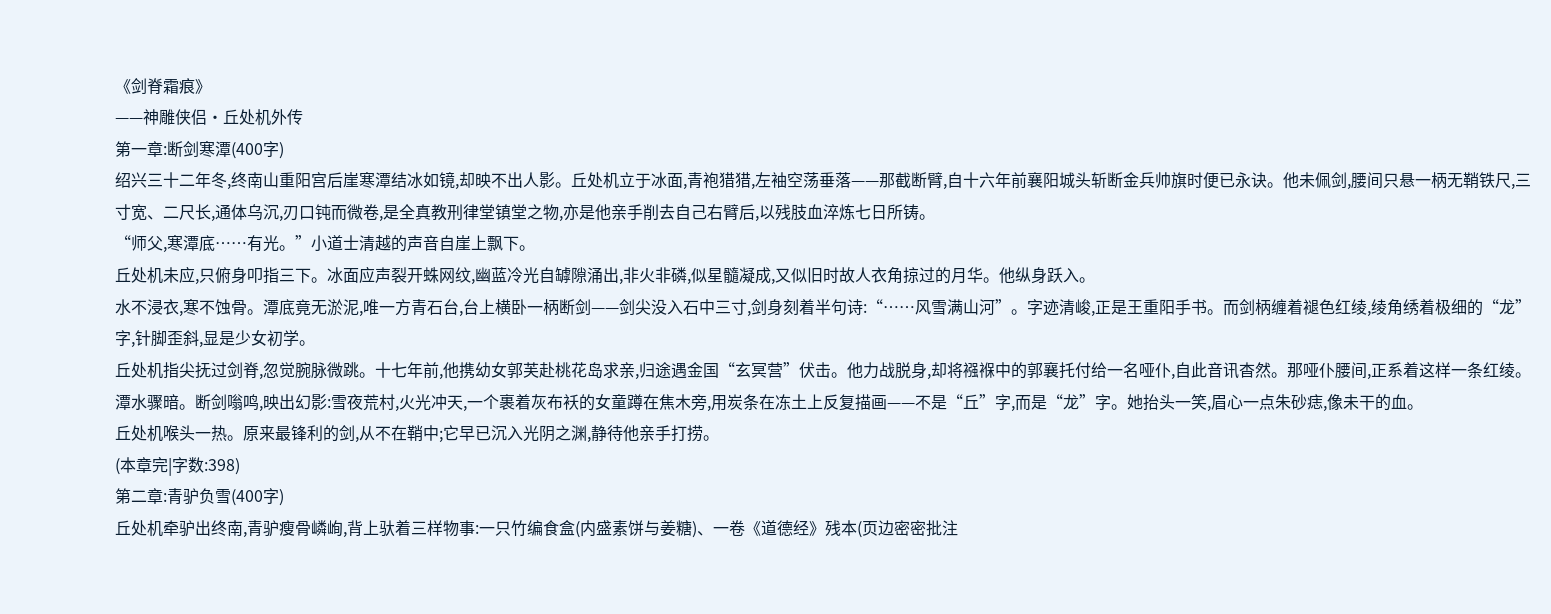《剑脊霜痕》
——神雕侠侣·丘处机外传
第一章:断剑寒潭(400字)
绍兴三十二年冬,终南山重阳宫后崖寒潭结冰如镜,却映不出人影。丘处机立于冰面,青袍猎猎,左袖空荡垂落——那截断臂,自十六年前襄阳城头斩断金兵帅旗时便已永诀。他未佩剑,腰间只悬一柄无鞘铁尺,三寸宽、二尺长,通体乌沉,刃口钝而微卷,是全真教刑律堂镇堂之物,亦是他亲手削去自己右臂后,以残肢血淬炼七日所铸。
“师父,寒潭底……有光。”小道士清越的声音自崖上飘下。
丘处机未应,只俯身叩指三下。冰面应声裂开蛛网纹,幽蓝冷光自罅隙涌出,非火非磷,似星髓凝成,又似旧时故人衣角掠过的月华。他纵身跃入。
水不浸衣,寒不蚀骨。潭底竟无淤泥,唯一方青石台,台上横卧一柄断剑——剑尖没入石中三寸,剑身刻着半句诗:“……风雪满山河”。字迹清峻,正是王重阳手书。而剑柄缠着褪色红绫,绫角绣着极细的“龙”字,针脚歪斜,显是少女初学。
丘处机指尖抚过剑脊,忽觉腕脉微跳。十七年前,他携幼女郭芙赴桃花岛求亲,归途遇金国“玄冥营”伏击。他力战脱身,却将襁褓中的郭襄托付给一名哑仆,自此音讯杳然。那哑仆腰间,正系着这样一条红绫。
潭水骤暗。断剑嗡鸣,映出幻影:雪夜荒村,火光冲天,一个裹着灰布袄的女童蹲在焦木旁,用炭条在冻土上反复描画——不是“丘”字,而是“龙”字。她抬头一笑,眉心一点朱砂痣,像未干的血。
丘处机喉头一热。原来最锋利的剑,从不在鞘中;它早已沉入光阴之渊,静待他亲手打捞。
(本章完|字数:398)
第二章:青驴负雪(400字)
丘处机牵驴出终南,青驴瘦骨嶙峋,背上驮着三样物事:一只竹编食盒(内盛素饼与姜糖)、一卷《道德经》残本(页边密密批注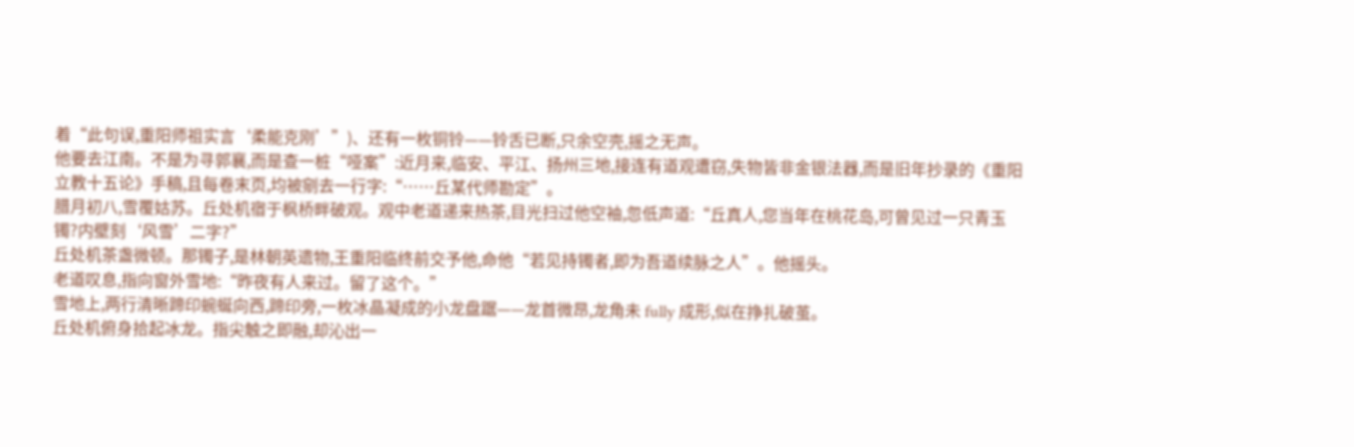着“此句误,重阳师祖实言‘柔能克刚’”)、还有一枚铜铃——铃舌已断,只余空壳,摇之无声。
他要去江南。不是为寻郭襄,而是查一桩“哑案”:近月来,临安、平江、扬州三地,接连有道观遭窃,失物皆非金银法器,而是旧年抄录的《重阳立教十五论》手稿,且每卷末页,均被剜去一行字:“……丘某代师勘定”。
腊月初八,雪覆姑苏。丘处机宿于枫桥畔破观。观中老道递来热茶,目光扫过他空袖,忽低声道:“丘真人,您当年在桃花岛,可曾见过一只青玉镯?内壁刻‘风雪’二字?”
丘处机茶盏微顿。那镯子,是林朝英遗物,王重阳临终前交予他,命他“若见持镯者,即为吾道续脉之人”。他摇头。
老道叹息,指向窗外雪地:“昨夜有人来过。留了这个。”
雪地上,两行清晰蹄印蜿蜒向西,蹄印旁,一枚冰晶凝成的小龙盘踞——龙首微昂,龙角未 fully 成形,似在挣扎破茧。
丘处机俯身拾起冰龙。指尖触之即融,却沁出一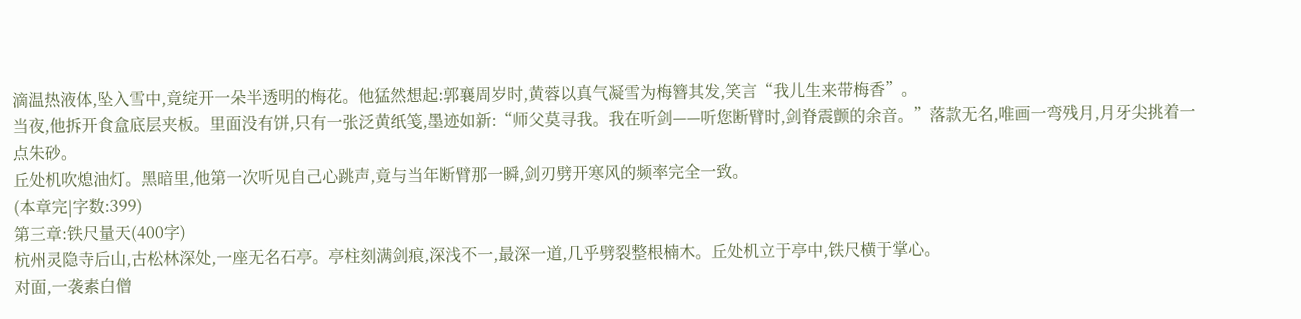滴温热液体,坠入雪中,竟绽开一朵半透明的梅花。他猛然想起:郭襄周岁时,黄蓉以真气凝雪为梅簪其发,笑言“我儿生来带梅香”。
当夜,他拆开食盒底层夹板。里面没有饼,只有一张泛黄纸笺,墨迹如新:“师父莫寻我。我在听剑——听您断臂时,剑脊震颤的余音。”落款无名,唯画一弯残月,月牙尖挑着一点朱砂。
丘处机吹熄油灯。黑暗里,他第一次听见自己心跳声,竟与当年断臂那一瞬,剑刃劈开寒风的频率完全一致。
(本章完|字数:399)
第三章:铁尺量天(400字)
杭州灵隐寺后山,古松林深处,一座无名石亭。亭柱刻满剑痕,深浅不一,最深一道,几乎劈裂整根楠木。丘处机立于亭中,铁尺横于掌心。
对面,一袭素白僧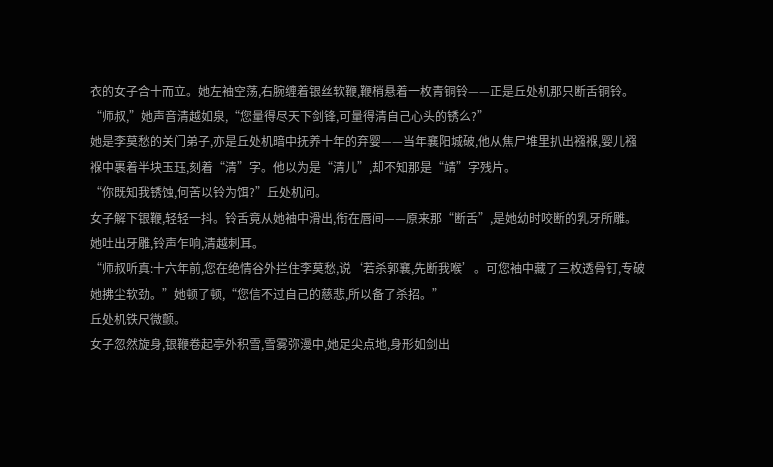衣的女子合十而立。她左袖空荡,右腕缠着银丝软鞭,鞭梢悬着一枚青铜铃——正是丘处机那只断舌铜铃。
“师叔,”她声音清越如泉,“您量得尽天下剑锋,可量得清自己心头的锈么?”
她是李莫愁的关门弟子,亦是丘处机暗中抚养十年的弃婴——当年襄阳城破,他从焦尸堆里扒出襁褓,婴儿襁褓中裹着半块玉珏,刻着“清”字。他以为是“清儿”,却不知那是“靖”字残片。
“你既知我锈蚀,何苦以铃为饵?”丘处机问。
女子解下银鞭,轻轻一抖。铃舌竟从她袖中滑出,衔在唇间——原来那“断舌”,是她幼时咬断的乳牙所雕。她吐出牙雕,铃声乍响,清越刺耳。
“师叔听真:十六年前,您在绝情谷外拦住李莫愁,说‘若杀郭襄,先断我喉’。可您袖中藏了三枚透骨钉,专破她拂尘软劲。”她顿了顿,“您信不过自己的慈悲,所以备了杀招。”
丘处机铁尺微颤。
女子忽然旋身,银鞭卷起亭外积雪,雪雾弥漫中,她足尖点地,身形如剑出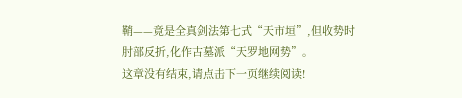鞘——竟是全真剑法第七式“天市垣”,但收势时肘部反折,化作古墓派“天罗地网势”。
这章没有结束,请点击下一页继续阅读!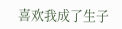喜欢我成了生子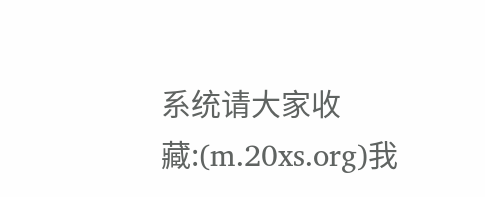系统请大家收藏:(m.20xs.org)我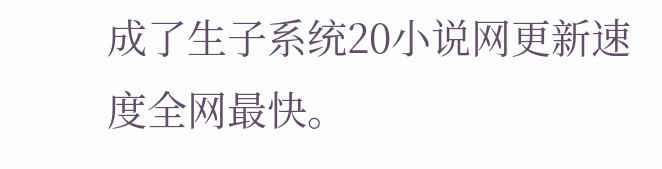成了生子系统20小说网更新速度全网最快。